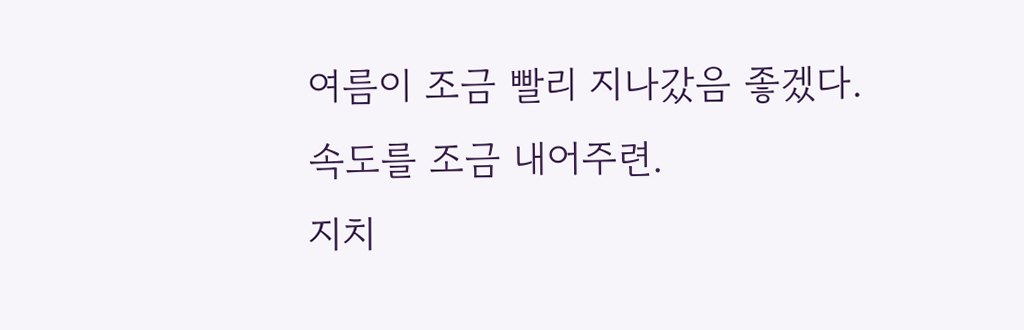여름이 조금 빨리 지나갔음 좋겠다.
속도를 조금 내어주련.
지치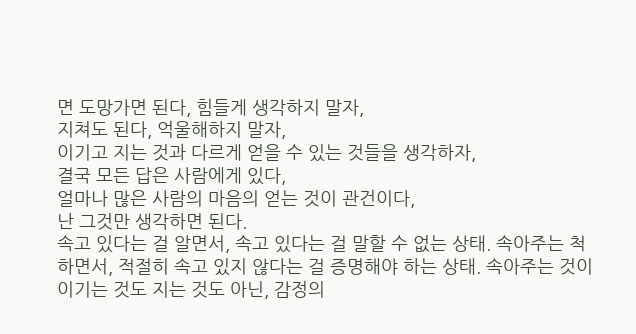면 도망가면 된다, 힘들게 생각하지 말자,
지쳐도 된다, 억울해하지 말자,
이기고 지는 것과 다르게 얻을 수 있는 것들을 생각하자,
결국 모든 답은 사람에게 있다,
얼마나 많은 사람의 마음의 얻는 것이 관건이다,
난 그것만 생각하면 된다.
속고 있다는 걸 알면서, 속고 있다는 걸 말할 수 없는 상태. 속아주는 척 하면서, 적절히 속고 있지 않다는 걸 증명해야 하는 상태. 속아주는 것이 이기는 것도 지는 것도 아닌, 감정의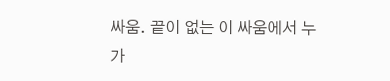싸움. 끝이 없는 이 싸움에서 누가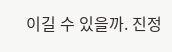이길 수 있을까. 진정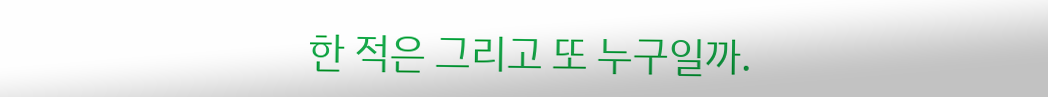한 적은 그리고 또 누구일까.